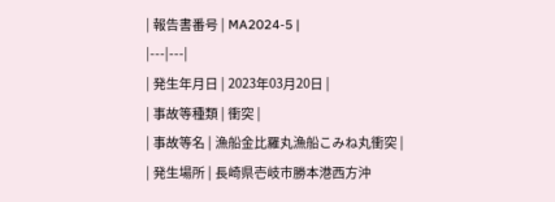| 報告書番号 | MA2024-5 |
|---|---|
| 発生年月日 | 2023年03月20日 |
| 事故等種類 | 衝突 |
| 事故等名 | 漁船金比羅丸漁船こみね丸衝突 |
| 発生場所 | 長崎県壱岐市勝本港西方沖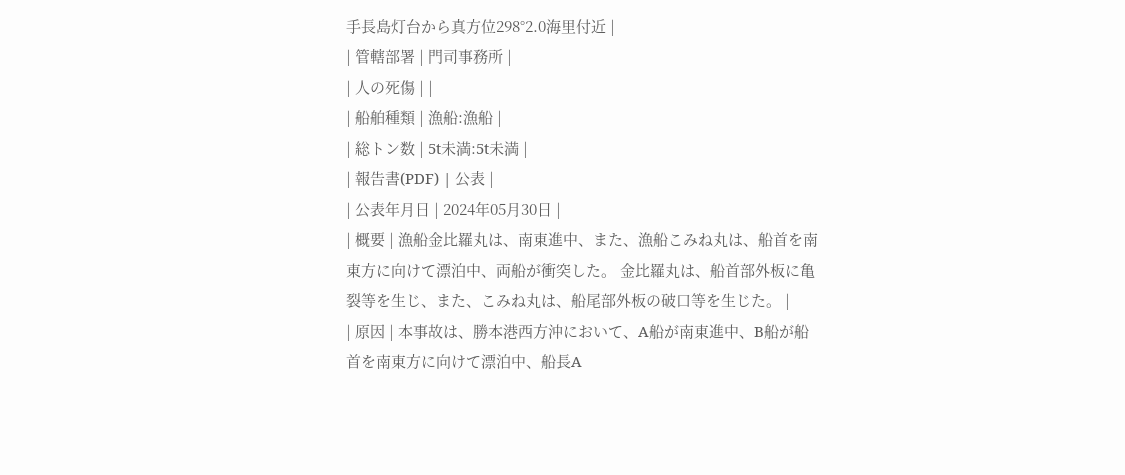手長島灯台から真方位298°2.0海里付近 |
| 管轄部署 | 門司事務所 |
| 人の死傷 | |
| 船舶種類 | 漁船:漁船 |
| 総トン数 | 5t未満:5t未満 |
| 報告書(PDF) | 公表 |
| 公表年月日 | 2024年05月30日 |
| 概要 | 漁船金比羅丸は、南東進中、また、漁船こみね丸は、船首を南東方に向けて漂泊中、両船が衝突した。 金比羅丸は、船首部外板に亀裂等を生じ、また、こみね丸は、船尾部外板の破口等を生じた。 |
| 原因 | 本事故は、勝本港西方沖において、A船が南東進中、B船が船首を南東方に向けて漂泊中、船長A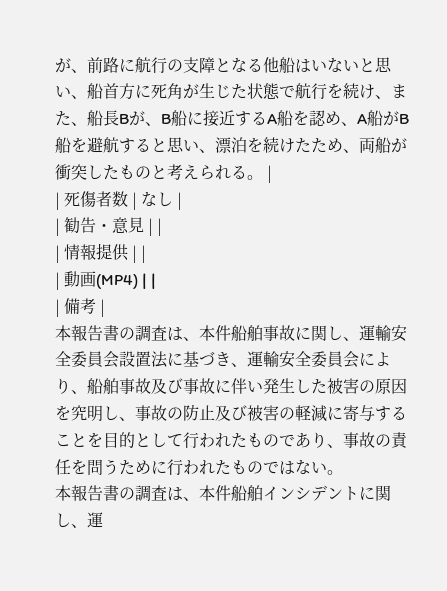が、前路に航行の支障となる他船はいないと思い、船首方に死角が生じた状態で航行を続け、また、船長Bが、B船に接近するA船を認め、A船がB船を避航すると思い、漂泊を続けたため、両船が衝突したものと考えられる。 |
| 死傷者数 | なし |
| 勧告・意見 | |
| 情報提供 | |
| 動画(MP4) | |
| 備考 |
本報告書の調査は、本件船舶事故に関し、運輸安全委員会設置法に基づき、運輸安全委員会により、船舶事故及び事故に伴い発生した被害の原因を究明し、事故の防止及び被害の軽減に寄与することを目的として行われたものであり、事故の責任を問うために行われたものではない。
本報告書の調査は、本件船舶インシデントに関し、運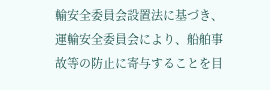輸安全委員会設置法に基づき、運輸安全委員会により、船舶事故等の防止に寄与することを目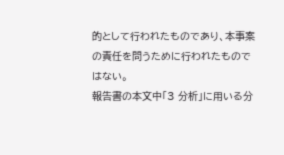的として行われたものであり、本事案の責任を問うために行われたものではない。
報告書の本文中「3 分析」に用いる分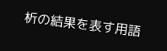析の結果を表す用語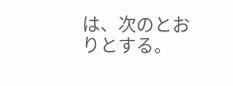は、次のとおりとする。